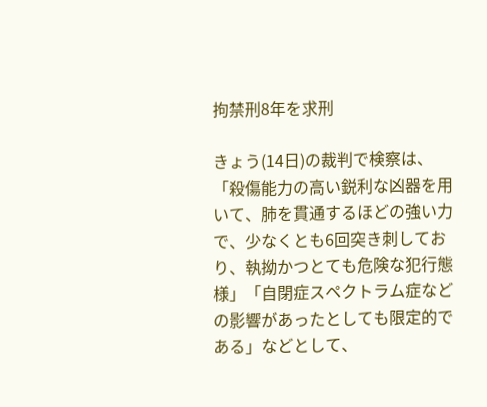拘禁刑8年を求刑

きょう(14日)の裁判で検察は、「殺傷能力の高い鋭利な凶器を用いて、肺を貫通するほどの強い力で、少なくとも6回突き刺しており、執拗かつとても危険な犯行態様」「自閉症スペクトラム症などの影響があったとしても限定的である」などとして、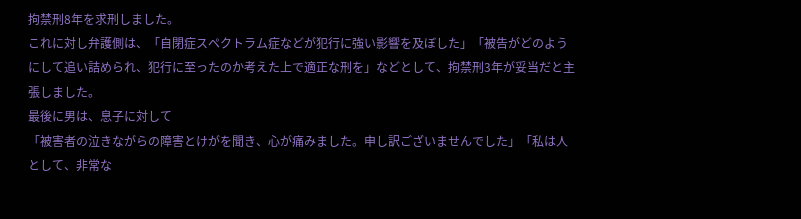拘禁刑8年を求刑しました。
これに対し弁護側は、「自閉症スペクトラム症などが犯行に強い影響を及ぼした」「被告がどのようにして追い詰められ、犯行に至ったのか考えた上で適正な刑を」などとして、拘禁刑3年が妥当だと主張しました。
最後に男は、息子に対して
「被害者の泣きながらの障害とけがを聞き、心が痛みました。申し訳ございませんでした」「私は人として、非常な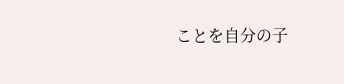ことを自分の子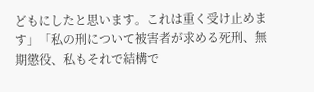どもにしたと思います。これは重く受け止めます」「私の刑について被害者が求める死刑、無期懲役、私もそれで結構で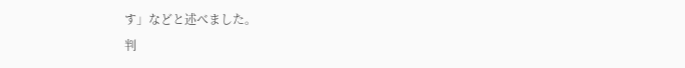す」などと述べました。
判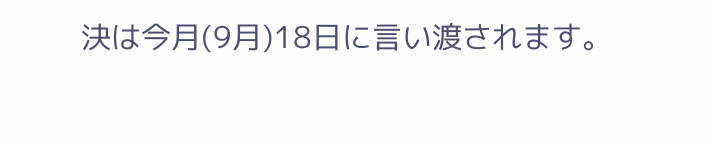決は今月(9月)18日に言い渡されます。